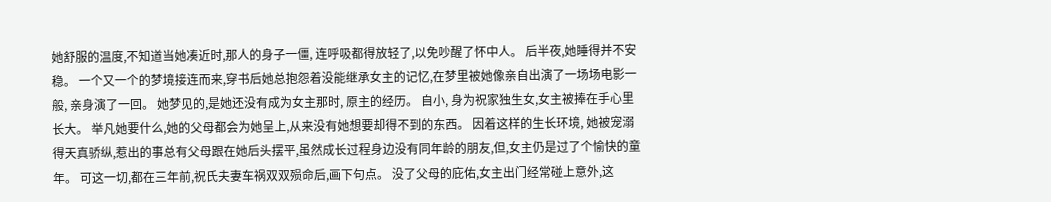她舒服的温度,不知道当她凑近时,那人的身子一僵, 连呼吸都得放轻了,以免吵醒了怀中人。 后半夜,她睡得并不安稳。 一个又一个的梦境接连而来,穿书后她总抱怨着没能继承女主的记忆,在梦里被她像亲自出演了一场场电影一般, 亲身演了一回。 她梦见的,是她还没有成为女主那时, 原主的经历。 自小, 身为祝家独生女,女主被捧在手心里长大。 举凡她要什么,她的父母都会为她呈上,从来没有她想要却得不到的东西。 因着这样的生长环境, 她被宠溺得天真骄纵,惹出的事总有父母跟在她后头摆平,虽然成长过程身边没有同年龄的朋友,但,女主仍是过了个愉快的童年。 可这一切,都在三年前,祝氏夫妻车祸双双殒命后,画下句点。 没了父母的庇佑,女主出门经常碰上意外,这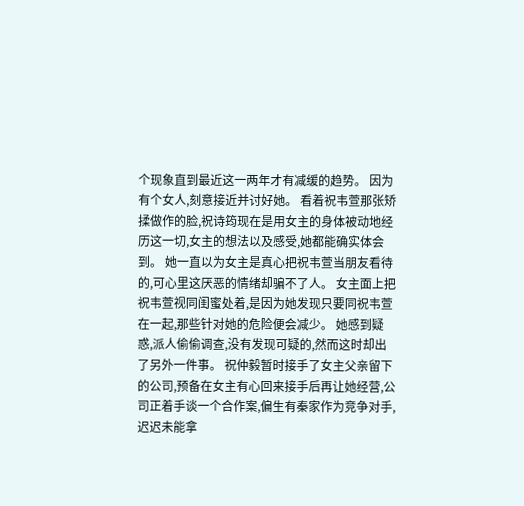个现象直到最近这一两年才有减缓的趋势。 因为有个女人,刻意接近并讨好她。 看着祝韦萱那张矫揉做作的脸,祝诗筠现在是用女主的身体被动地经历这一切,女主的想法以及感受,她都能确实体会到。 她一直以为女主是真心把祝韦萱当朋友看待的,可心里这厌恶的情绪却骗不了人。 女主面上把祝韦萱视同闺蜜处着,是因为她发现只要同祝韦萱在一起,那些针对她的危险便会减少。 她感到疑惑,派人偷偷调查,没有发现可疑的,然而这时却出了另外一件事。 祝仲毅暂时接手了女主父亲留下的公司,预备在女主有心回来接手后再让她经营,公司正着手谈一个合作案,偏生有秦家作为竞争对手,迟迟未能拿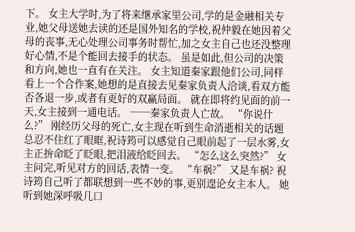下。 女主大学时,为了将来继承家里公司,学的是金融相关专业,她父母送她去读的还是国外知名的学校,祝仲毅在她因着父母的丧事,无心处理公司事务时帮忙,加之女主自己也还没整理好心情,不是个能回去接手的状态。 虽是如此,但公司的决策和方向,她也一直有在关注。 女主知道秦家跟他们公司,同样看上一个合作案,她想的是直接去见秦家负责人洽谈,看双方能否各退一步,或者有更好的双赢局面。 就在即将约见面的前一天,女主接到一通电话。 ──秦家负责人亡故。 “你说什么?” 刚经历父母的死亡,女主现在听到生命消逝相关的话题总忍不住红了眼眶,祝诗筠可以感觉自己眼前起了一层水雾,女主正拚命眨了眨眼,把泪液给眨回去。 “怎么这么突然?” 女主问完,听见对方的回话,表情一变。 “车祸?” 又是车祸? 祝诗筠自己听了都联想到一些不妙的事,更别遑论女主本人。 她听到她深呼吸几口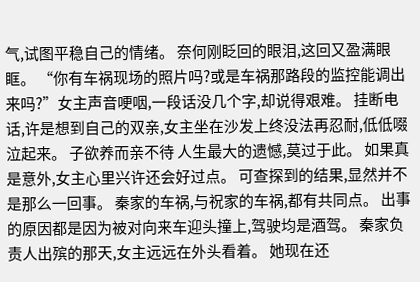气,试图平稳自己的情绪。 奈何刚眨回的眼泪,这回又盈满眼眶。 “你有车祸现场的照片吗?或是车祸那路段的监控能调出来吗?”女主声音哽咽,一段话没几个字,却说得艰难。 挂断电话,许是想到自己的双亲,女主坐在沙发上终没法再忍耐,低低啜泣起来。 子欲养而亲不待 人生最大的遗憾,莫过于此。 如果真是意外,女主心里兴许还会好过点。 可查探到的结果,显然并不是那么一回事。 秦家的车祸,与祝家的车祸,都有共同点。 出事的原因都是因为被对向来车迎头撞上,驾驶均是酒驾。 秦家负责人出殡的那天,女主远远在外头看着。 她现在还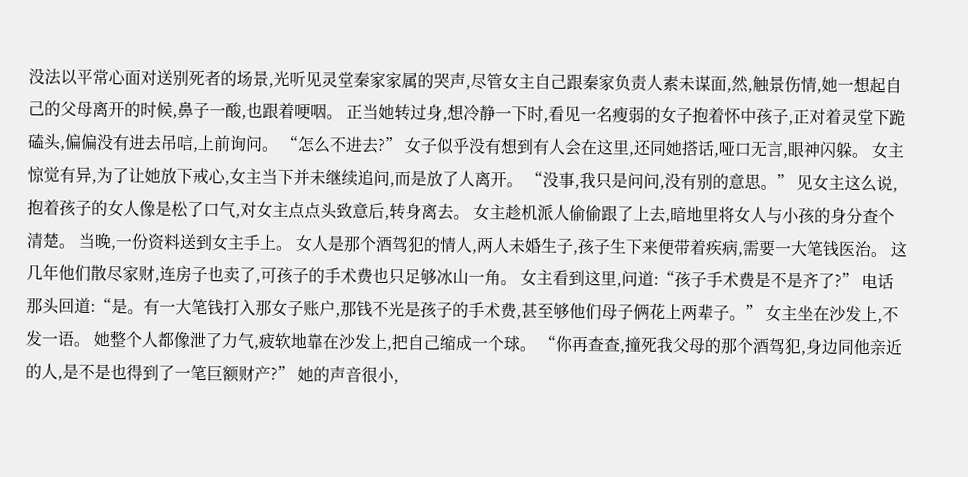没法以平常心面对送别死者的场景,光听见灵堂秦家家属的哭声,尽管女主自己跟秦家负责人素未谋面,然,触景伤情,她一想起自己的父母离开的时候,鼻子一酸,也跟着哽咽。 正当她转过身,想冷静一下时,看见一名瘦弱的女子抱着怀中孩子,正对着灵堂下跪磕头,偏偏没有进去吊唁,上前询问。 “怎么不进去?” 女子似乎没有想到有人会在这里,还同她搭话,哑口无言,眼神闪躲。 女主惊觉有异,为了让她放下戒心,女主当下并未继续追问,而是放了人离开。 “没事,我只是问问,没有别的意思。” 见女主这么说,抱着孩子的女人像是松了口气,对女主点点头致意后,转身离去。 女主趁机派人偷偷跟了上去,暗地里将女人与小孩的身分查个清楚。 当晚,一份资料送到女主手上。 女人是那个酒驾犯的情人,两人未婚生子,孩子生下来便带着疾病,需要一大笔钱医治。 这几年他们散尽家财,连房子也卖了,可孩子的手术费也只足够冰山一角。 女主看到这里,问道:“孩子手术费是不是齐了?” 电话那头回道:“是。有一大笔钱打入那女子账户,那钱不光是孩子的手术费,甚至够他们母子俩花上两辈子。” 女主坐在沙发上,不发一语。 她整个人都像泄了力气,疲软地靠在沙发上,把自己缩成一个球。 “你再查查,撞死我父母的那个酒驾犯,身边同他亲近的人,是不是也得到了一笔巨额财产?” 她的声音很小,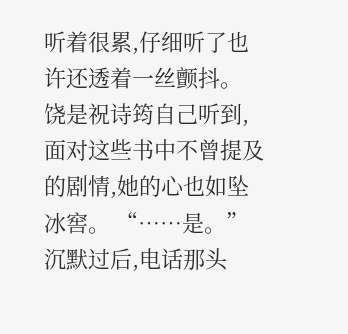听着很累,仔细听了也许还透着一丝颤抖。 饶是祝诗筠自己听到,面对这些书中不曾提及的剧情,她的心也如坠冰窖。 “……是。”沉默过后,电话那头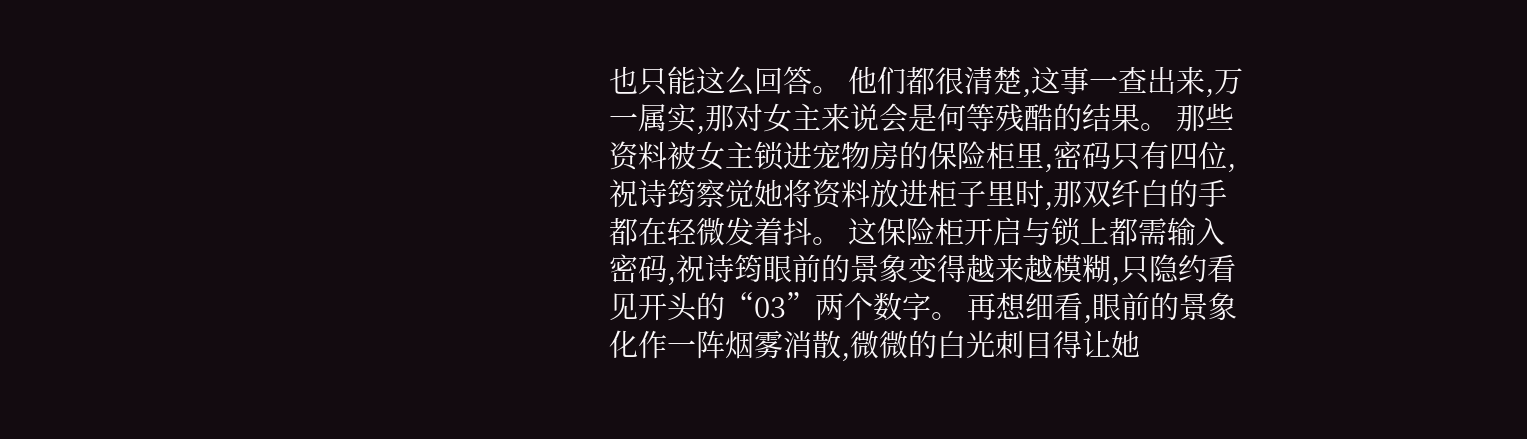也只能这么回答。 他们都很清楚,这事一查出来,万一属实,那对女主来说会是何等残酷的结果。 那些资料被女主锁进宠物房的保险柜里,密码只有四位,祝诗筠察觉她将资料放进柜子里时,那双纤白的手都在轻微发着抖。 这保险柜开启与锁上都需输入密码,祝诗筠眼前的景象变得越来越模糊,只隐约看见开头的“03”两个数字。 再想细看,眼前的景象化作一阵烟雾消散,微微的白光刺目得让她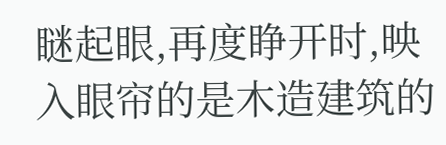瞇起眼,再度睁开时,映入眼帘的是木造建筑的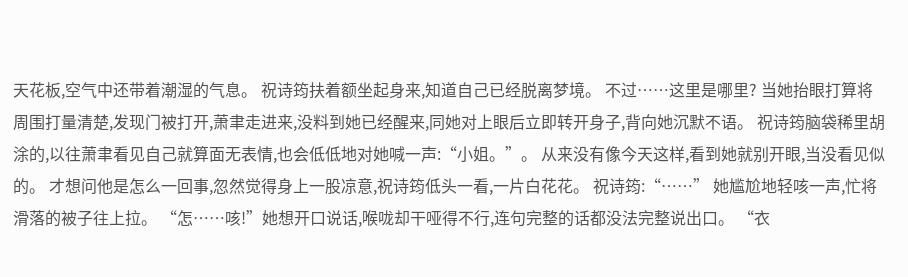天花板,空气中还带着潮湿的气息。 祝诗筠扶着额坐起身来,知道自己已经脱离梦境。 不过……这里是哪里? 当她抬眼打算将周围打量清楚,发现门被打开,萧聿走进来,没料到她已经醒来,同她对上眼后立即转开身子,背向她沉默不语。 祝诗筠脑袋稀里胡涂的,以往萧聿看见自己就算面无表情,也会低低地对她喊一声:“小姐。”。 从来没有像今天这样,看到她就别开眼,当没看见似的。 才想问他是怎么一回事,忽然觉得身上一股凉意,祝诗筠低头一看,一片白花花。 祝诗筠:“……” 她尴尬地轻咳一声,忙将滑落的被子往上拉。 “怎……咳!”她想开口说话,喉咙却干哑得不行,连句完整的话都没法完整说出口。 “衣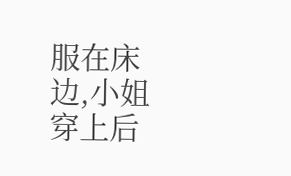服在床边,小姐穿上后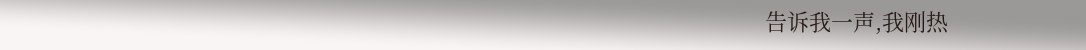告诉我一声,我刚热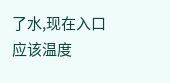了水,现在入口应该温度